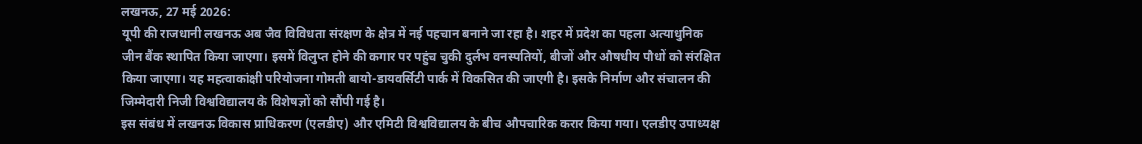लखनऊ, 27 मई 2026:
यूपी की राजधानी लखनऊ अब जैव विविधता संरक्षण के क्षेत्र में नई पहचान बनाने जा रहा है। शहर में प्रदेश का पहला अत्याधुनिक जीन बैंक स्थापित किया जाएगा। इसमें विलुप्त होने की कगार पर पहुंच चुकी दुर्लभ वनस्पतियों, बीजों और औषधीय पौधों को संरक्षित किया जाएगा। यह महत्वाकांक्षी परियोजना गोमती बायो-डायवर्सिटी पार्क में विकसित की जाएगी है। इसके निर्माण और संचालन की जिम्मेदारी निजी विश्वविद्यालय के विशेषज्ञों को सौंपी गई है।
इस संबंध में लखनऊ विकास प्राधिकरण (एलडीए) और एमिटी विश्वविद्यालय के बीच औपचारिक करार किया गया। एलडीए उपाध्यक्ष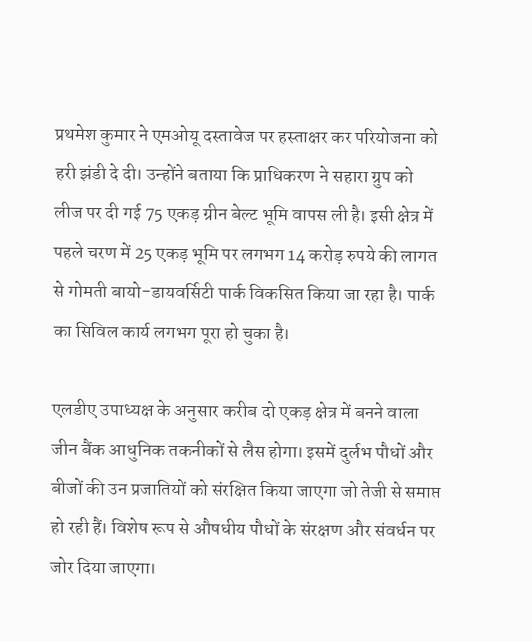प्रथमेश कुमार ने एमओयू दस्तावेज पर हस्ताक्षर कर परियोजना को हरी झंडी दे दी। उन्होंने बताया कि प्राधिकरण ने सहारा ग्रुप को लीज पर दी गई 75 एकड़ ग्रीन बेल्ट भूमि वापस ली है। इसी क्षेत्र में पहले चरण में 25 एकड़ भूमि पर लगभग 14 करोड़ रुपये की लागत से गोमती बायो-डायवर्सिटी पार्क विकसित किया जा रहा है। पार्क का सिविल कार्य लगभग पूरा हो चुका है।

एलडीए उपाध्यक्ष के अनुसार करीब दो एकड़ क्षेत्र में बनने वाला जीन बैंक आधुनिक तकनीकों से लैस होगा। इसमें दुर्लभ पौधों और बीजों की उन प्रजातियों को संरक्षित किया जाएगा जो तेजी से समाप्त हो रही हैं। विशेष रूप से औषधीय पौधों के संरक्षण और संवर्धन पर जोर दिया जाएगा।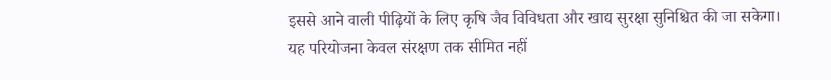इससे आने वाली पीढ़ियों के लिए कृषि जैव विविधता और खाद्य सुरक्षा सुनिश्चित की जा सकेगा।
यह परियोजना केवल संरक्षण तक सीमित नहीं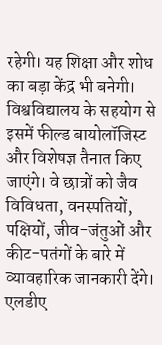रहेगी। यह शिक्षा और शोध का बड़ा केंद्र भी बनेगी। विश्वविद्यालय के सहयोग से इसमें फील्ड बायोलॉजिस्ट और विशेषज्ञ तैनात किए जाएंगे। वे छात्रों को जैव विविधता, वनस्पतियों, पक्षियों, जीव-जंतुओं और कीट-पतंगों के बारे में व्यावहारिक जानकारी देंगे।
एलडीए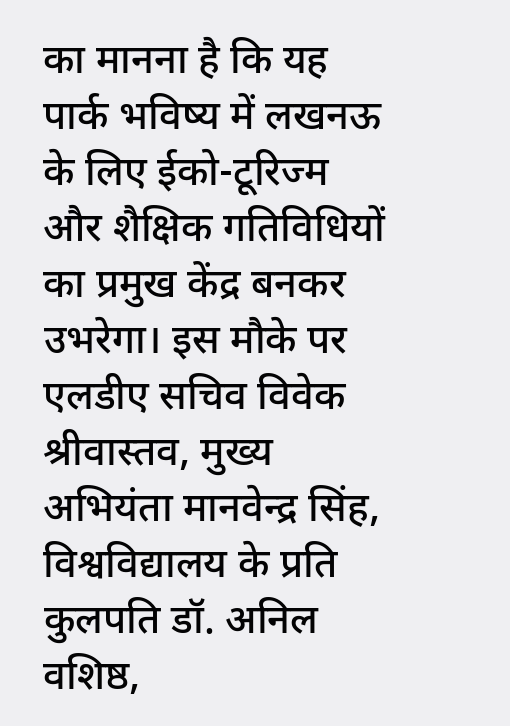का मानना है कि यह पार्क भविष्य में लखनऊ के लिए ईको-टूरिज्म और शैक्षिक गतिविधियों का प्रमुख केंद्र बनकर उभरेगा। इस मौके पर एलडीए सचिव विवेक श्रीवास्तव, मुख्य अभियंता मानवेन्द्र सिंह, विश्वविद्यालय के प्रति कुलपति डॉ. अनिल वशिष्ठ,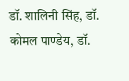डॉ. शालिनी सिंह, डॉ. कोमल पाण्डेय, डॉ.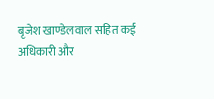बृजेश खाण्डेलवाल सहित कई अधिकारी और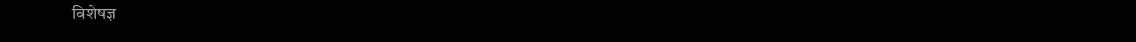विशेषज्ञ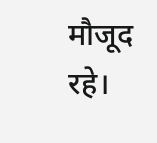मौजूद रहे।